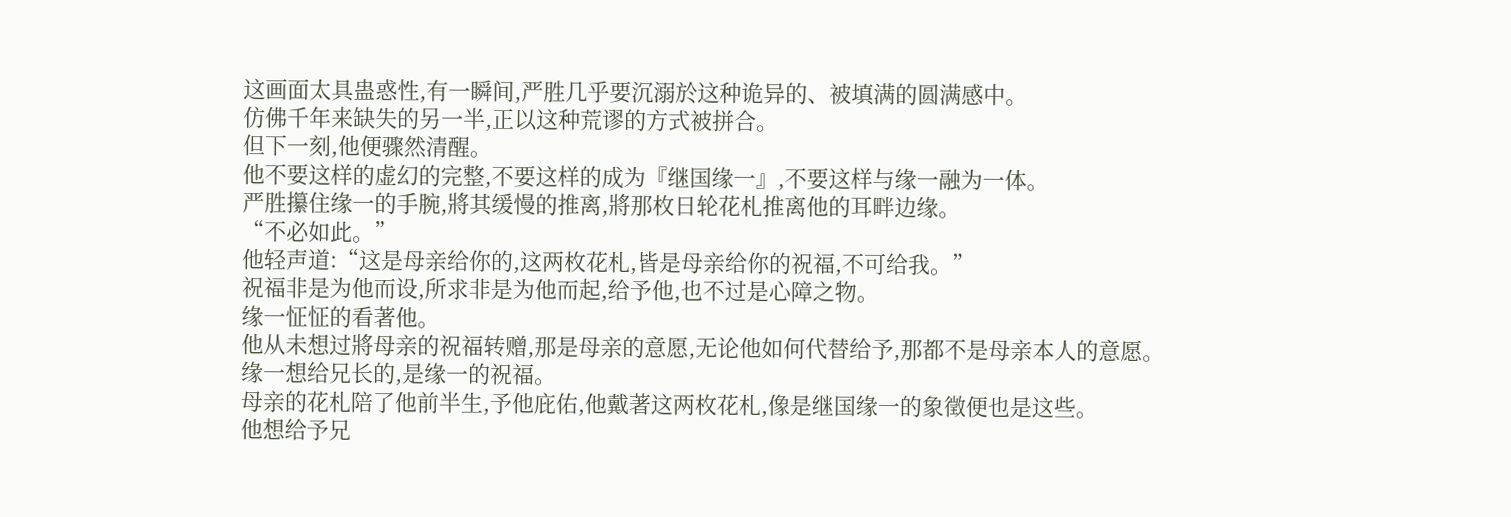这画面太具蛊惑性,有一瞬间,严胜几乎要沉溺於这种诡异的、被填满的圆满感中。
仿佛千年来缺失的另一半,正以这种荒谬的方式被拼合。
但下一刻,他便骤然清醒。
他不要这样的虚幻的完整,不要这样的成为『继国缘一』,不要这样与缘一融为一体。
严胜攥住缘一的手腕,將其缓慢的推离,將那枚日轮花札推离他的耳畔边缘。
“不必如此。”
他轻声道:“这是母亲给你的,这两枚花札,皆是母亲给你的祝福,不可给我。”
祝福非是为他而设,所求非是为他而起,给予他,也不过是心障之物。
缘一怔怔的看著他。
他从未想过將母亲的祝福转赠,那是母亲的意愿,无论他如何代替给予,那都不是母亲本人的意愿。
缘一想给兄长的,是缘一的祝福。
母亲的花札陪了他前半生,予他庇佑,他戴著这两枚花札,像是继国缘一的象徵便也是这些。
他想给予兄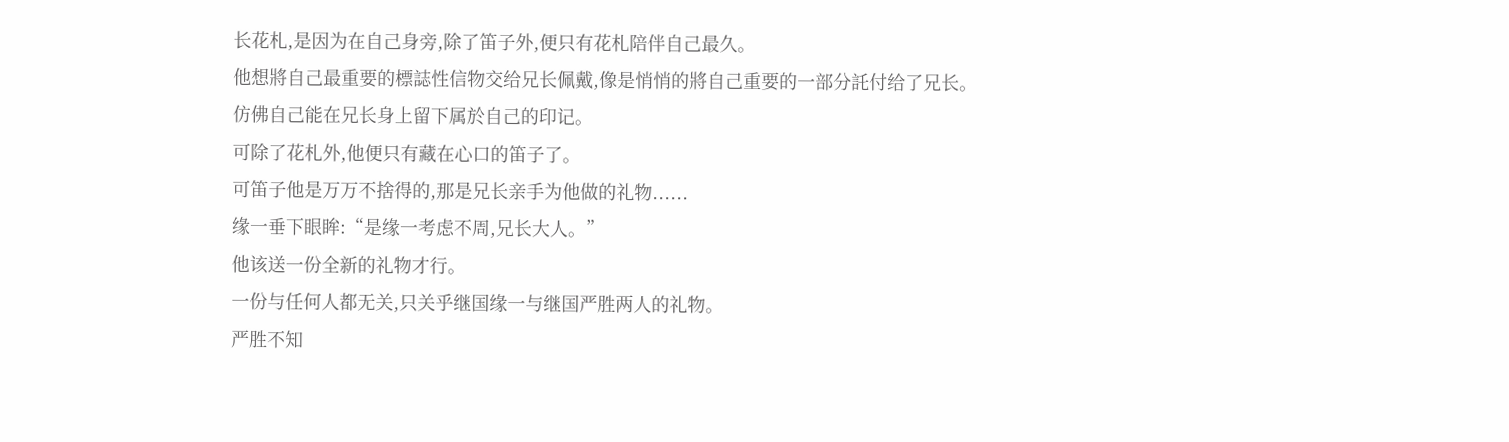长花札,是因为在自己身旁,除了笛子外,便只有花札陪伴自己最久。
他想將自己最重要的標誌性信物交给兄长佩戴,像是悄悄的將自己重要的一部分託付给了兄长。
仿佛自己能在兄长身上留下属於自己的印记。
可除了花札外,他便只有藏在心口的笛子了。
可笛子他是万万不捨得的,那是兄长亲手为他做的礼物......
缘一垂下眼眸:“是缘一考虑不周,兄长大人。”
他该送一份全新的礼物才行。
一份与任何人都无关,只关乎继国缘一与继国严胜两人的礼物。
严胜不知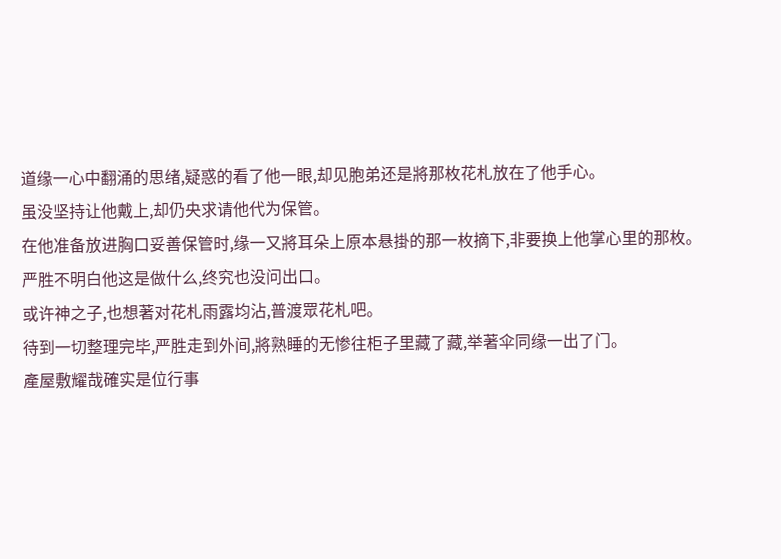道缘一心中翻涌的思绪,疑惑的看了他一眼,却见胞弟还是將那枚花札放在了他手心。
虽没坚持让他戴上,却仍央求请他代为保管。
在他准备放进胸口妥善保管时,缘一又將耳朵上原本悬掛的那一枚摘下,非要换上他掌心里的那枚。
严胜不明白他这是做什么,终究也没问出口。
或许神之子,也想著对花札雨露均沾,普渡眾花札吧。
待到一切整理完毕,严胜走到外间,將熟睡的无惨往柜子里藏了藏,举著伞同缘一出了门。
產屋敷耀哉確实是位行事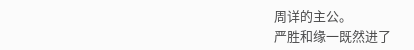周详的主公。
严胜和缘一既然进了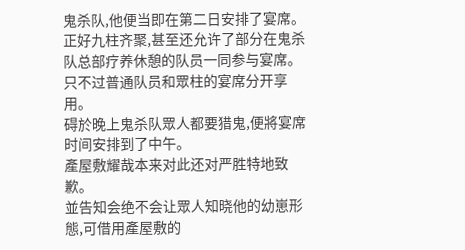鬼杀队,他便当即在第二日安排了宴席。
正好九柱齐聚,甚至还允许了部分在鬼杀队总部疗养休憩的队员一同参与宴席。
只不过普通队员和眾柱的宴席分开享用。
碍於晚上鬼杀队眾人都要猎鬼,便將宴席时间安排到了中午。
產屋敷耀哉本来对此还对严胜特地致歉。
並告知会绝不会让眾人知晓他的幼崽形態,可借用產屋敷的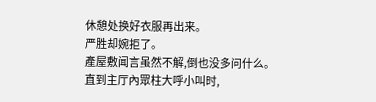休憩处换好衣服再出来。
严胜却婉拒了。
產屋敷闻言虽然不解,倒也没多问什么。
直到主厅內眾柱大呼小叫时,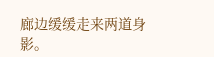廊边缓缓走来两道身影。